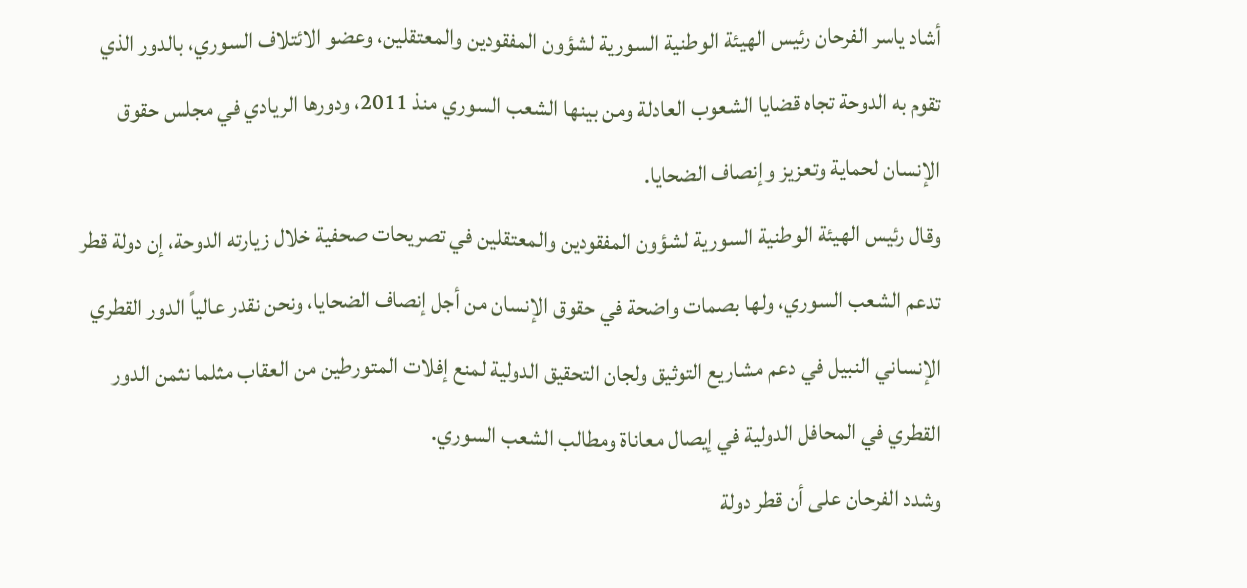أشاد ياسر الفرحان رئيس الهيئة الوطنية السورية لشؤون المفقودين والمعتقلين، وعضو الائتلاف السوري، بالدور الذي تقوم به الدوحة تجاه قضايا الشعوب العادلة ومن بينها الشعب السوري منذ 2011، ودورها الريادي في مجلس حقوق الإنسان لحماية وتعزيز وإنصاف الضحايا.
وقال رئيس الهيئة الوطنية السورية لشؤون المفقودين والمعتقلين في تصريحات صحفية خلال زيارته الدوحة، إن دولة قطر تدعم الشعب السوري، ولها بصمات واضحة في حقوق الإنسان من أجل إنصاف الضحايا، ونحن نقدر عالياً الدور القطري الإنساني النبيل في دعم مشاريع التوثيق ولجان التحقيق الدولية لمنع إفلات المتورطين من العقاب مثلما نثمن الدور القطري في المحافل الدولية في إيصال معاناة ومطالب الشعب السوري.
وشدد الفرحان على أن قطر دولة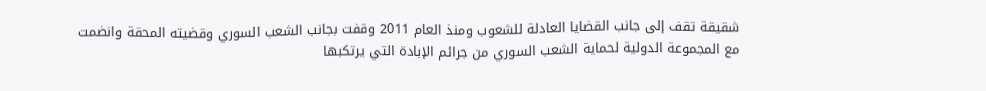شقيقة تقف إلى جانب القضايا العادلة للشعوب ومنذ العام 2011 وقفت بجانب الشعب السوري وقضيته المحقة وانضمت مع المجموعة الدولية لحماية الشعب السوري من جرائم الإبادة التي يرتكبها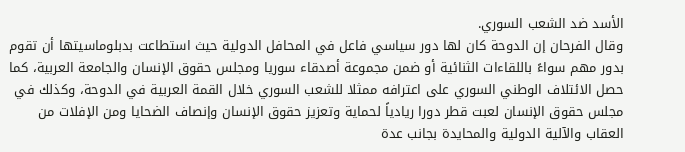الأسد ضد الشعب السوري.
وقال الفرحان إن الدوحة كان لها دور سياسي فاعل في المحافل الدولية حيث استطاعت بدبلوماسيتها أن تقوم بدور مهم سواءً باللقاءات الثنائية أو ضمن مجموعة أصدقاء سوريا ومجلس حقوق الإنسان والجامعة العربية، كما حصل الائتلاف الوطني السوري على اعترافه ممثلا للشعب السوري خلال القمة العربية في الدوحة، وكذلك في مجلس حقوق الإنسان لعبت قطر دورا ريادياً لحماية وتعزيز حقوق الإنسان وإنصاف الضحايا ومن الإفلات من العقاب والآلية الدولية والمحايدة بجانب عدة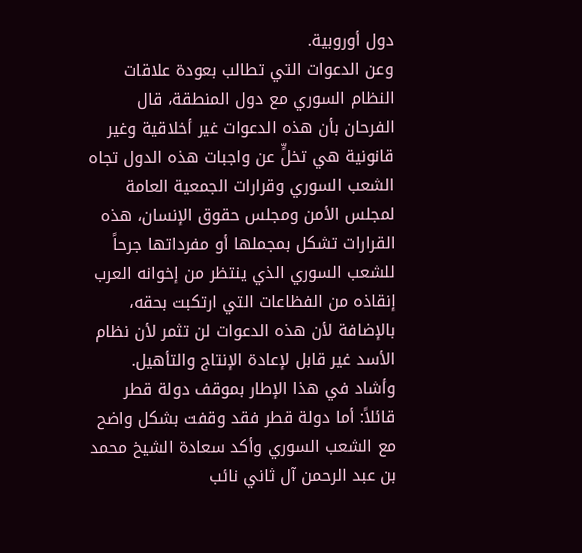دول أوروبية.
وعن الدعوات التي تطالب بعودة علاقات النظام السوري مع دول المنطقة، قال الفرحان بأن هذه الدعوات غير أخلاقية وغير قانونية هي تخلٍّ عن واجبات هذه الدول تجاه الشعب السوري وقرارات الجمعية العامة لمجلس الأمن ومجلس حقوق الإنسان، هذه القرارات تشكل بمجملها أو مفرداتها جرحاً للشعب السوري الذي ينتظر من إخوانه العرب إنقاذه من الفظاعات التي ارتكبت بحقه، بالإضافة لأن هذه الدعوات لن تثمر لأن نظام الأسد غير قابل لإعادة الإنتاج والتأهيل.
وأشاد في هذا الإطار بموقف دولة قطر قائلاً: أما دولة قطر فقد وقفت بشكل واضح مع الشعب السوري وأكد سعادة الشيخ محمد بن عبد الرحمن آل ثاني نائب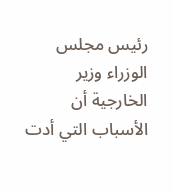رئيس مجلس الوزراء وزير الخارجية أن الأسباب التي أدت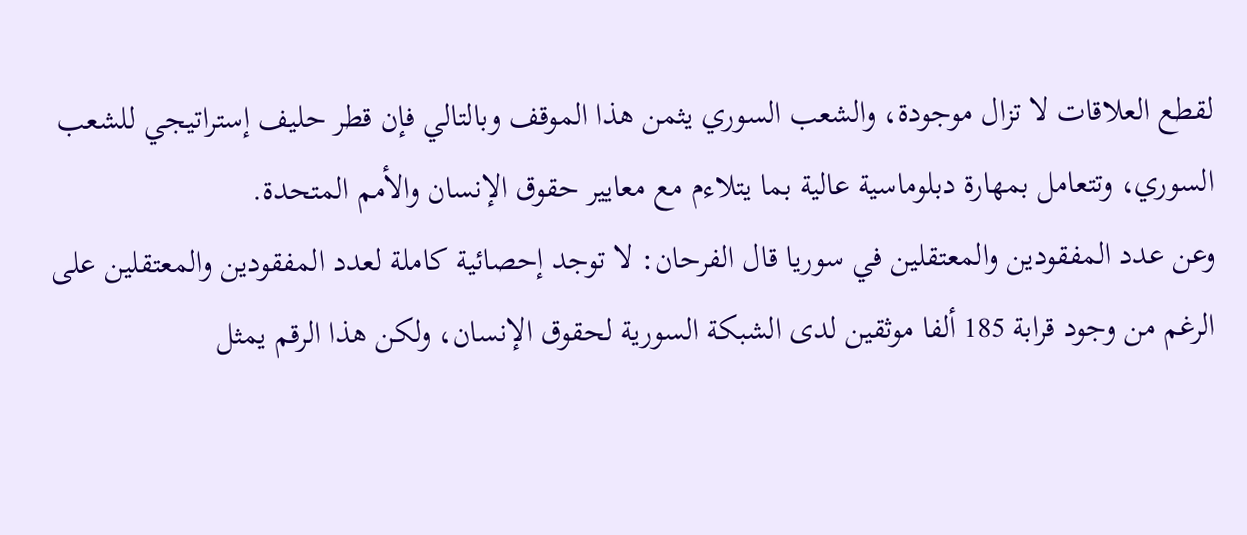لقطع العلاقات لا تزال موجودة، والشعب السوري يثمن هذا الموقف وبالتالي فإن قطر حليف إستراتيجي للشعب السوري، وتتعامل بمهارة دبلوماسية عالية بما يتلاءم مع معايير حقوق الإنسان والأمم المتحدة.
وعن عدد المفقودين والمعتقلين في سوريا قال الفرحان: لا توجد إحصائية كاملة لعدد المفقودين والمعتقلين على الرغم من وجود قرابة 185 ألفا موثقين لدى الشبكة السورية لحقوق الإنسان، ولكن هذا الرقم يمثل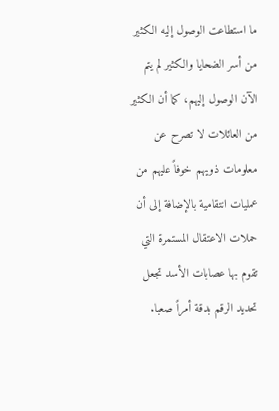ما استطاعت الوصول إليه الكثير من أسر الضحايا والكثير لم يتم الآن الوصول إليهم، كما أن الكثير من العائلات لا تصرح عن معلومات ذويهم خوفاً عليهم من عمليات انتقامية بالإضافة إلى أن حملات الاعتقال المستمرة التي تقوم بها عصابات الأسد تجعل تحديد الرقم بدقة أمراً صعبا.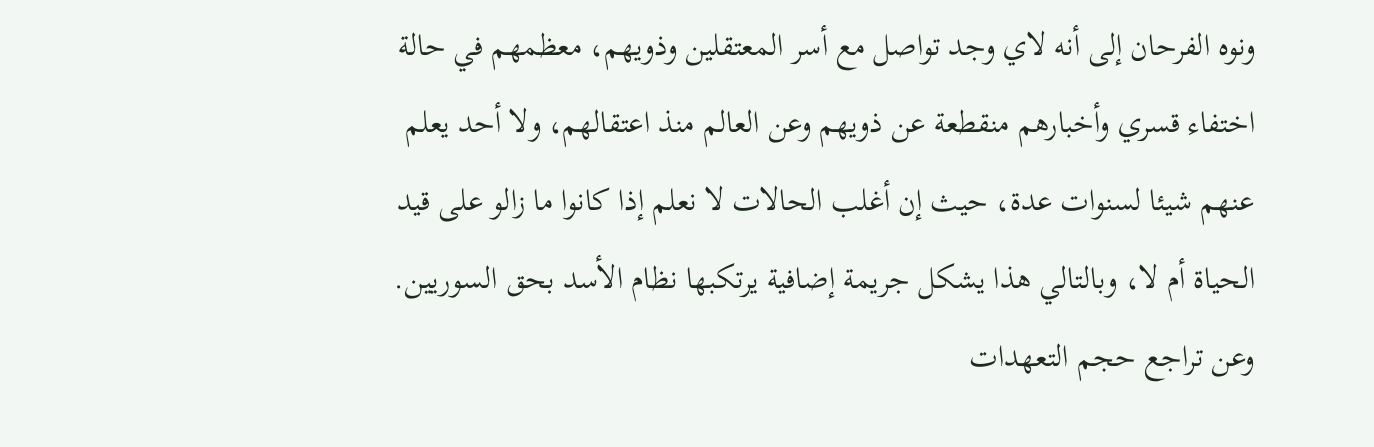ونوه الفرحان إلى أنه لاي وجد تواصل مع أسر المعتقلين وذويهم، معظمهم في حالة اختفاء قسري وأخبارهم منقطعة عن ذويهم وعن العالم منذ اعتقالهم، ولا أحد يعلم عنهم شيئا لسنوات عدة، حيث إن أغلب الحالات لا نعلم إذا كانوا ما زالو على قيد الحياة أم لا، وبالتالي هذا يشكل جريمة إضافية يرتكبها نظام الأسد بحق السوريين.
وعن تراجع حجم التعهدات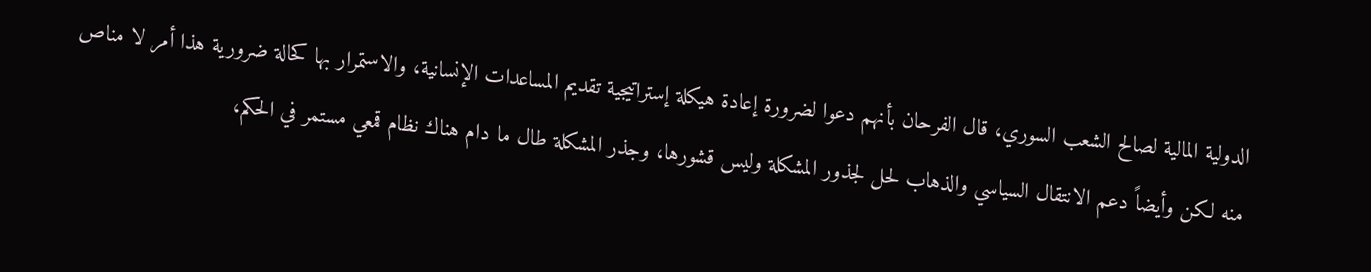الدولية المالية لصالح الشعب السوري، قال الفرحان بأنهم دعوا لضرورة إعادة هيكلة إستراتيجية تقديم المساعدات الإنسانية، والاستمرار بها كحالة ضرورية هذا أمر لا مناص منه لكن وأيضاً دعم الانتقال السياسي والذهاب لحل لجذور المشكلة وليس قشورها، وجذر المشكلة طال ما دام هناك نظام قمعي مستمر في الحكم،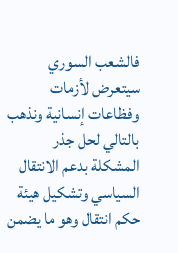فالشعب السوري سيتعرض لأزمات وفظاعات إنسانية ونذهب بالتالي لحل جذر المشكلة بدعم الانتقال السياسي وتشكيل هيئة حكم انتقال وهو ما يضمن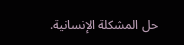حل المشكلة الإنسانية.